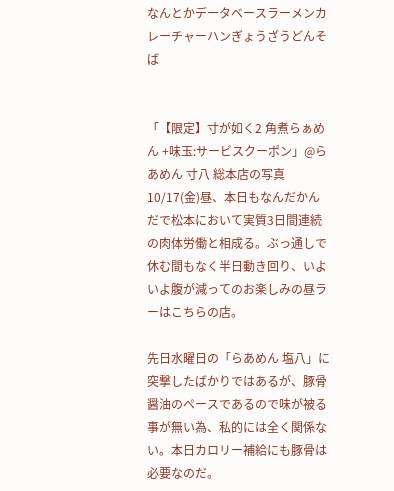なんとかデータベースラーメンカレーチャーハンぎょうざうどんそば


「【限定】寸が如く2 角煮らぁめん +味玉:サービスクーポン」@らあめん 寸八 総本店の写真10/17(金)昼、本日もなんだかんだで松本において実質3日間連続の肉体労働と相成る。ぶっ通しで休む間もなく半日動き回り、いよいよ腹が減ってのお楽しみの昼ラーはこちらの店。

先日水曜日の「らあめん 塩八」に突撃したばかりではあるが、豚骨醤油のペースであるので味が被る事が無い為、私的には全く関係ない。本日カロリー補給にも豚骨は必要なのだ。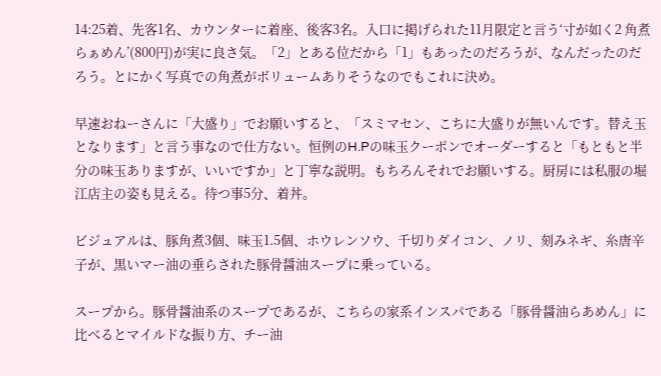14:25着、先客1名、カウンターに着座、後客3名。入口に掲げられた11月限定と言う‘寸が如く2 角煮らぁめん’(800円)が実に良さ気。「2」とある位だから「1」もあったのだろうが、なんだったのだろう。とにかく写真での角煮がボリュームありそうなのでもこれに決め。

早速おねーさんに「大盛り」でお願いすると、「スミマセン、こちに大盛りが無いんです。替え玉となります」と言う事なので仕方ない。恒例のH.Pの味玉クーポンでオーダーすると「もともと半分の味玉ありますが、いいですか」と丁寧な説明。もちろんそれでお願いする。厨房には私服の堀江店主の姿も見える。待つ事5分、着丼。

ビジュアルは、豚角煮3個、味玉1.5個、ホウレンソウ、千切りダイコン、ノリ、刻みネギ、糸唐辛子が、黒いマー油の垂らされた豚骨醤油スープに乗っている。

スープから。豚骨醤油系のスープであるが、こちらの家系インスパである「豚骨醤油らあめん」に比べるとマイルドな振り方、チー油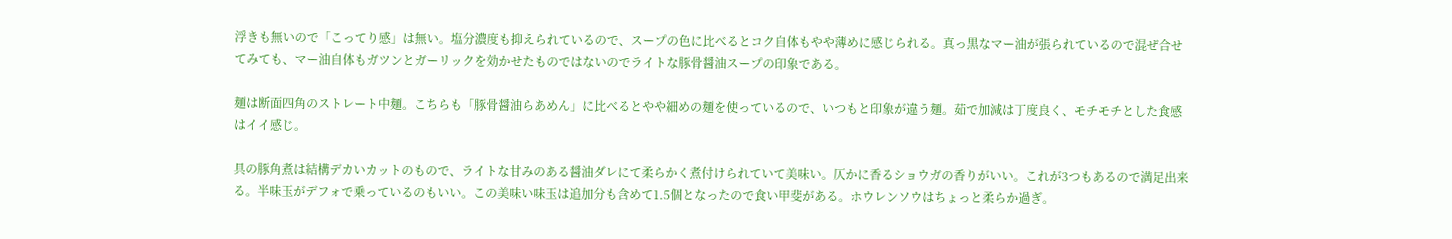浮きも無いので「こってり感」は無い。塩分濃度も抑えられているので、スープの色に比べるとコク自体もやや薄めに感じられる。真っ黒なマー油が張られているので混ぜ合せてみても、マー油自体もガツンとガーリックを効かせたものではないのでライトな豚骨醤油スープの印象である。

麺は断面四角のストレート中麺。こちらも「豚骨醤油らあめん」に比べるとやや細めの麺を使っているので、いつもと印象が違う麺。茹で加減は丁度良く、モチモチとした食感はイイ感じ。

具の豚角煮は結構デカいカットのもので、ライトな甘みのある醤油ダレにて柔らかく煮付けられていて美味い。仄かに香るショウガの香りがいい。これが3つもあるので満足出来る。半味玉がデフォで乗っているのもいい。この美味い味玉は追加分も含めて1.5個となったので食い甲斐がある。ホウレンソウはちょっと柔らか過ぎ。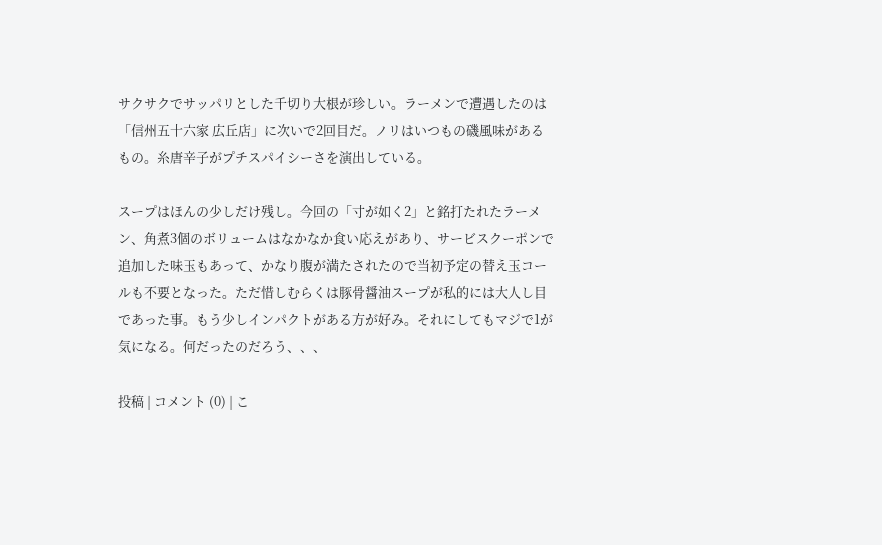サクサクでサッパリとした千切り大根が珍しい。ラーメンで遭遇したのは「信州五十六家 広丘店」に次いで2回目だ。ノリはいつもの磯風味があるもの。糸唐辛子がプチスパイシーさを演出している。

スープはほんの少しだけ残し。今回の「寸が如く2」と銘打たれたラーメン、角煮3個のボリュームはなかなか食い応えがあり、サービスクーポンで追加した味玉もあって、かなり腹が満たされたので当初予定の替え玉コールも不要となった。ただ惜しむらくは豚骨醤油スープが私的には大人し目であった事。もう少しインパクトがある方が好み。それにしてもマジで1が気になる。何だったのだろう、、、

投稿 | コメント (0) | こ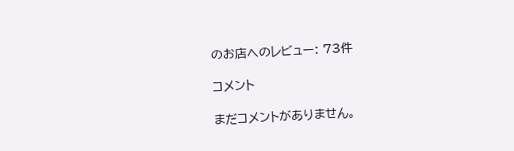のお店へのレビュー: 73件

コメント

まだコメントがありません。